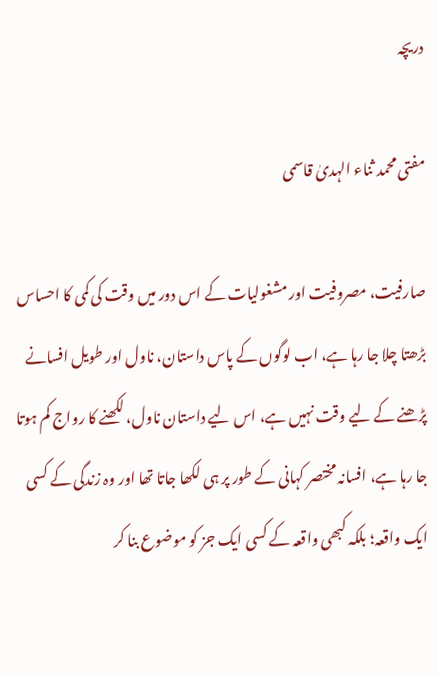دریچہ

مفتی محمد ثناء الہدیٰ قاسمی

صارفیت، مصروفیت اور مشغولیات کے اس دور میں وقت کی کمی کا احساس بڑھتا چلا جا رہا ہے، اب لوگوں کے پاس داستان، ناول اور طویل افسانے پڑھنے کے لیے وقت نہیں ہے، اس لیے داستان ناول، لکھنے کا رواج کم ہوتا جا رہا ہے، افسانہ مختصر کہانی کے طور پر ہی لکھا جاتا تھا اور وہ زندگی کے کسی ایک واقعہ؛ بلکہ کبھی واقعہ کے کسی ایک جز کو موضوع بنا کر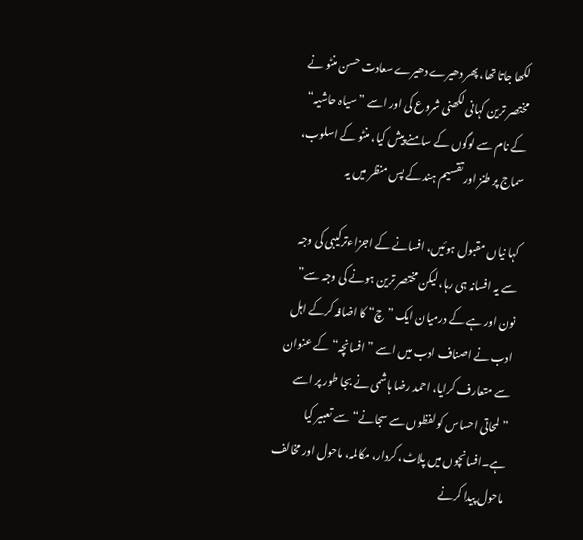لکھا جاتا تھا، پھر دھیرے دھیرے سعادت حسن منٹو نے مختصر ترین کہانی لکھنی شروع کی اور اسے ”سیاہ حاشیہ“ کے نام سے لوگوں کے سامنے پیش کیا، منٹو کے اسلوب، سماج پر طنز اور تقسیم ہند کے پس منظر میں یہ

کہا نیاں مقبول ہوئیں، افسانے کے اجزاءترکیبی کی وجہ سے یہ افسانہ ہی رہا، لیکن مختصر ترین ہونے کی وجہ سے” نون اور ہے کے درمیان ایک ”چ“ کا اضافہ کرکے اہل ادب نے اصناف ادب میں اسے ”افسانچہ“ کے عنوان سے متعارف کرایا، احمد رضا ہاشمی نے بجا طور پر اسے ”لمحاتی احساس کو لفظوں سے سجانے“ سے تعبیر کیا ہے۔افسانچوں میں پلاٹ، کردار، مکالمہ، ماحول اور مخالف ماحول پیدا کرنے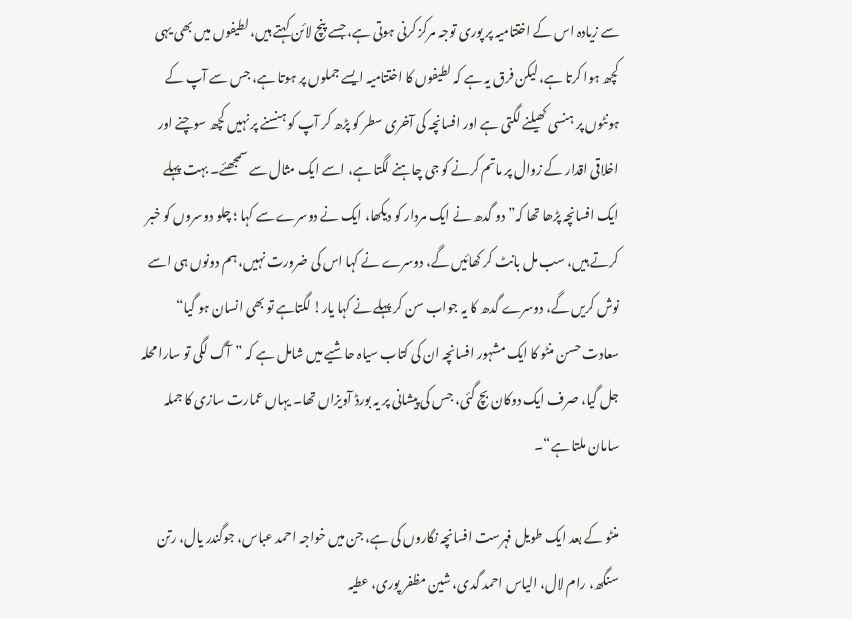سے زیادہ اس کے اختتامیہ پر پوری توجہ مرکز کرنی ہوتی ہے، جسے پنچ لائن کہتے ہیں، لطیفوں میں بھی یہی کچھ ہوا کرتا ہے، لیکن فرق یہ ہے کہ لطیفوں کا اختتامیہ ایسے جملوں پر ہوتا ہے، جس سے آپ کے ہونٹوں پر ہنسی کھیلنے لگتی ہے اور افسانچہ کی آخری سطر کو پڑھ کر آپ کو ہنسنے پر نہیں کچھ سوچنے اور اخلاقی اقدار کے زوال پر ماتم کرنے کو جی چاہنے لگتا ہے، اسے ایک مثال سے سمجھئے۔ بہت پہلے ایک افسانچہ پڑھا تھا کہ” دو گدھ نے ایک مردار کو دیکھا، ایک نے دوسرے سے کہا ؛ چلو دوسروں کو خبر کرتے ہیں، سب مل بانٹ کر کھائیں گے، دوسرے نے کہا اس کی ضرورت نہیں، ہم دونوں ہی اسے نوش کریں گے، دوسرے گدھ کا یہ جواب سن کر پہلے نے کہا یار! لگتاہے تو بھی انسان ہو گیا“ سعادت حسن منٹو کا ایک مشہور افسانچہ ان کی کتاب سیاہ حاشیے میں شامل ہے کہ ”آگ لگی تو سارا محلہ جل گیا، صرف ایک دوکان بچ گئی، جس کی پیشانی پر یہ بورڈ آویزاں تھا۔ یہاں عمارت سازی کا جملہ سامان ملتا ہے“۔

منٹو کے بعد ایک طویل فہرست افسانچہ نگاروں کی ہے، جن میں خواجہ احمد عباس، جوگندر یال، رتن سنگھ، رام لال، الیاس احمد گدی، شین مظفر پوری، عطیہ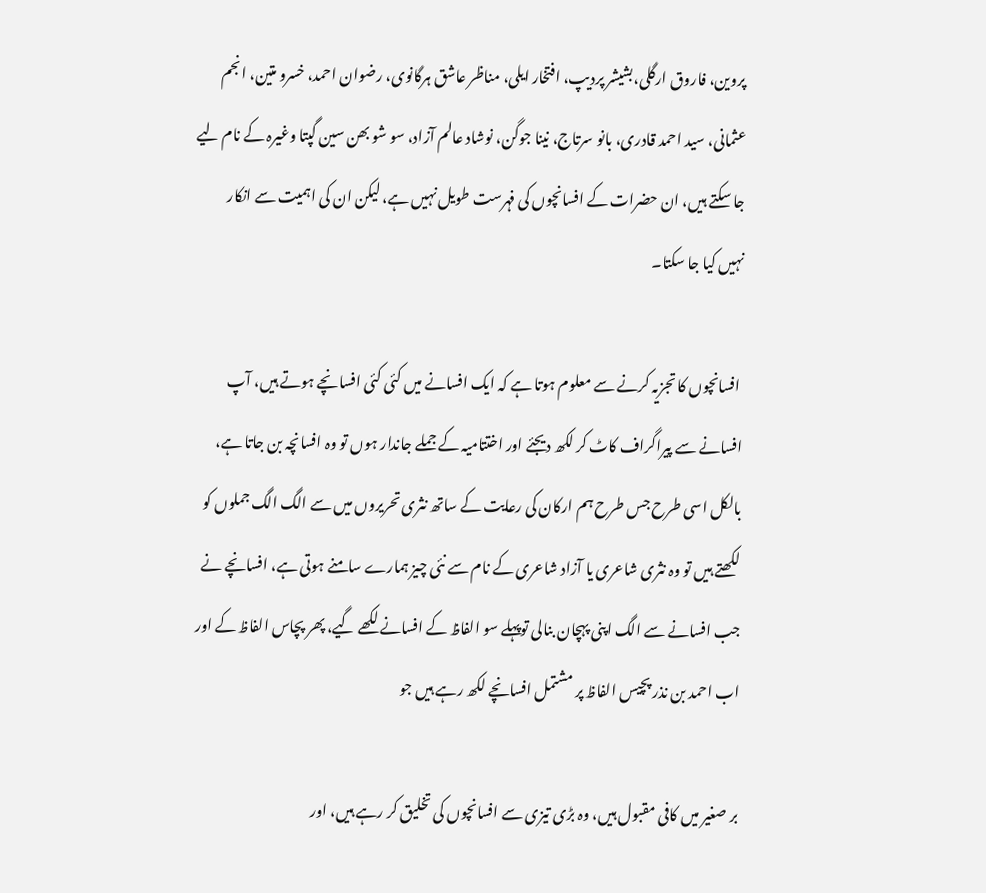پروین، فاروق ارگلی،بشیشر پردیپ، افتخار ایلی، مناظر عاشق ہرگانوی، رضوان احمد، خسرو متین، انجم عثمانی، سید احمد قادری، بانو سرتاج، نینا جوگن، نوشاد عالم آزاد، سو شو بھن سین گپتا وغیرہ کے نام لیے جا سکتے ہیں، ان حضرات کے افسانچوں کی فہرست طویل نہیں ہے، لیکن ان کی اہمیت سے انکار نہیں کیا جا سکتا۔

 افسانچوں کا تجزیہ کرنے سے معلوم ہوتا ہے کہ ایک افسانے میں کئی کئی افسانچے ہوتے ہیں، آپ افسانے سے پیراگراف کاٹ کر لکھ دیجئے اور اختتامیہ کے جملے جاندار ہوں تو وہ افسانچہ بن جاتا ہے، بالکل اسی طرح جس طرح ہم ارکان کی رعایت کے ساتھ نثری تحریروں میں سے الگ الگ جملوں کو لکھتے ہیں تو وہ نثری شاعری یا آزاد شاعری کے نام سے نئی چیز ہمارے سامنے ہوتی ہے، افسانچے نے جب افسانے سے الگ اپنی پہچان بنالی توپہلے سو الفاظ کے افسانے لکھے گیے، پھر پچاس الفاظ کے اور اب احمد بن نذر پچیس الفاظ پر مشتمل افسانچے لکھ رہے ہیں جو

بر صغیر میں کافی مقبول ہیں، وہ بڑی تیزی سے افسانچوں کی تخلیق کر رہے ہیں، اور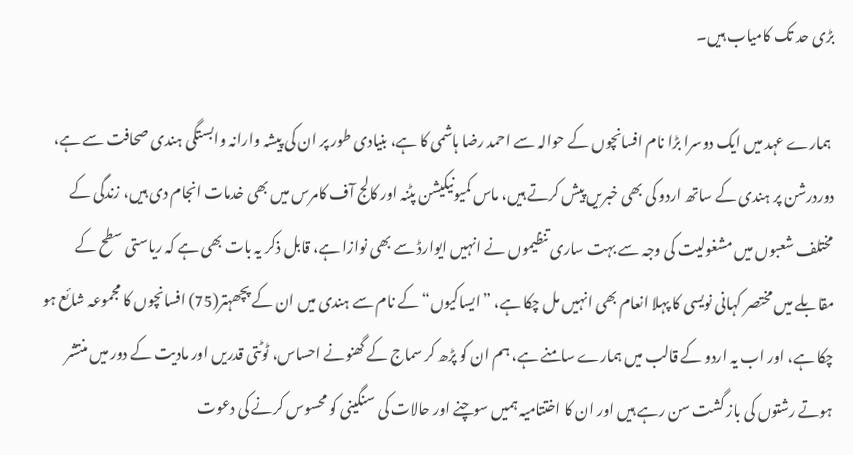بڑی حد تک کامیاب ہیں۔

 ہمارے عہد میں ایک دوسرا بڑا نام افسانچوں کے حوالہ سے احمد رضا ہاشمی کا ہے، بنیادی طور پر ان کی پیشہ وارانہ وابستگی ہندی صحافت سے ہے، دوردرشن پر ہندی کے ساتھ اردو کی بھی خبریں پیش کرتے ہیں، ماس کمیونیکیشن پٹنہ اور کالج آف کامرس میں بھی خدمات انجام دی ہیں، زندگی کے مختلف شعبوں میں مشغولیت کی وجہ سے بہت ساری تنظیموں نے انہیں ایوارڈ سے بھی نوازا ہے، قابل ذکر یہ بات بھی ہے کہ ریاستی سطح کے مقابلے میں مختصر کہانی نویسی کا پہلا انعام بھی انہیں مل چکا ہے، ”ایساکیوں“ کے نام سے ہندی میں ان کے پچھہتر(75) افسانچوں کا مجموعہ شائع ہو چکا ہے، اور اب یہ اردو کے قالب میں ہمارے سامنے ہے، ہم ان کو پڑھ کر سماج کے گھنونے احساس، ٹوٹتی قدریں اور مادیت کے دور میں منتشر ہوتے رشتوں کی باز گشت سن رہے ہیں اور ان کا اختتامیہ ہمیں سوچنے اور حالات کی سنگینی کو محسوس کرنے کی دعوت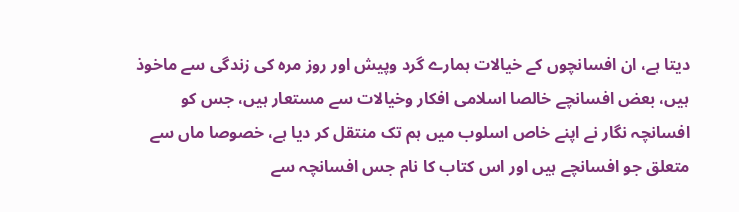دیتا ہے، ان افسانچوں کے خیالات ہمارے گرد وپیش اور روز مرہ کی زندگی سے ماخوذ ہیں، بعض افسانچے خالصا اسلامی افکار وخیالات سے مستعار ہیں، جس کو افسانچہ نگار نے اپنے خاص اسلوب میں ہم تک منتقل کر دیا ہے، خصوصا ماں سے متعلق جو افسانچے ہیں اور اس کتاب کا نام جس افسانچہ سے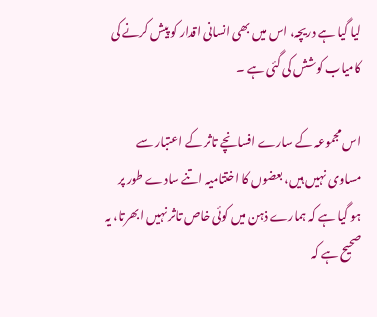لیا گیا ہے دریچہ، اس میں بھی انسانی اقدار کو پیش کرنے کی کامیاب کوشش کی گئی ہے ۔

اس مجموعہ کے سارے افسانچے تاثر کے اعتبار سے مساوی نہیں ہیں، بعضوں کا اختتامیہ اتنے سادے طور پر ہو گیا ہے کہ ہمارے ذہن میں کوئی خاص تاثر نہیں ابھرتا، یہ صحیح ہے کہ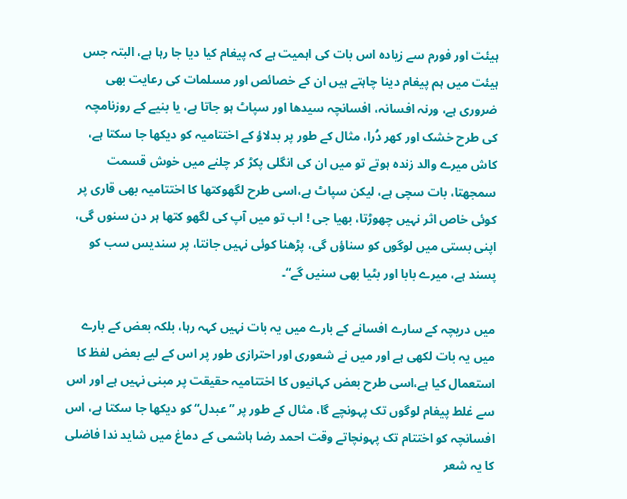ہیئت اور فورم سے زیادہ اس بات کی اہمیت ہے کہ پیغام کیا دیا جا رہا ہے، البتہ جس ہیئت میں ہم پیغام دینا چاہتے ہیں ان کے خصائص اور مسلمات کی رعایت بھی ضروری ہے، ورنہ افسانہ، افسانچہ سیدھا اور سپاٹ ہو جاتا ہے، یا بنیے کے روزنامچہ کی طرح خشک اور کھر دُرا، مثال کے طور پر بدلاؤ کے اختتامیہ کو دیکھا جا سکتا ہے، کاش میرے والد زندہ ہوتے تو میں ان کی انگلی پکڑ کر چلنے میں خوش قسمت سمجھتا، بات سچی ہے، لیکن سپاٹ ہے،اسی طرح لگھوکتھا کا اختتامیہ بھی قاری پر کوئی خاص اثر نہیں چھوڑتا، بھیا جی ! اب تو میں آپ کی لگھو کتھا ہر دن سنوں گی، اپنی بستی میں لوگوں کو سناؤں گی، پڑھنا کوئی نہیں جانتا، پر سندیس سب کو پسند ہے، میرے بابا اور بٹیا بھی سنیں گے“۔

میں دریچہ کے سارے افسانے کے بارے میں یہ بات نہیں کہہ رہا، بلکہ بعض کے بارے میں یہ بات لکھی ہے اور میں نے شعوری اور احترازی طور پر اس کے لیے بعض لفظ کا استعمال کیا ہے،اسی طرح بعض کہانیوں کا اختتامیہ حقیقت پر مبنی نہیں ہے اور اس سے غلط پیغام لوگوں تک پہونچے گا، مثال کے طور پر ”عبدل“ کو دیکھا جا سکتا ہے، اس افسانچہ کو اختتام تک پہونچاتے وقت احمد رضا ہاشمی کے دماغ میں شاید ندا فاضلی کا یہ شعر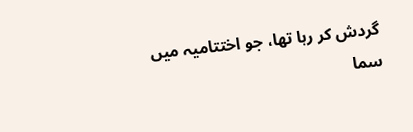گردش کر رہا تھا، جو اختتامیہ میں سما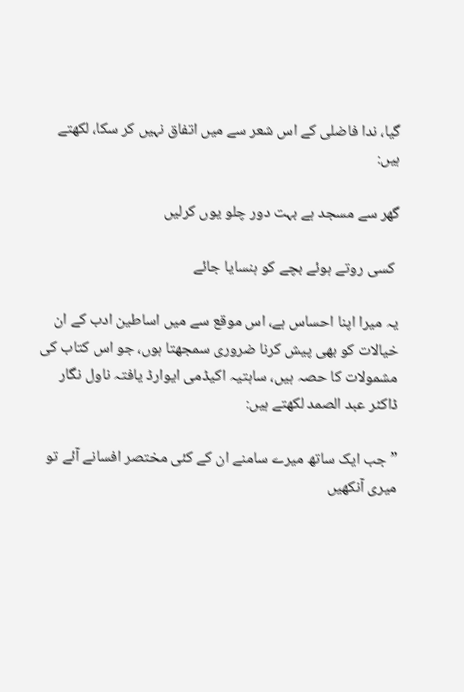گیا، ندا فاضلی کے اس شعر سے میں اتفاق نہیں کر سکا، لکھتے ہیں:

گھر سے مسجد ہے بہت دور چلو یوں کرلیں

 کسی روتے ہوئے بچے کو ہنسایا جائے

یہ میرا اپنا احساس ہے، اس موقع سے میں اساطین ادب کے ان خیالات کو بھی پیش کرنا ضروری سمجھتا ہوں، جو اس کتاب کی مشمولات کا حصہ ہیں، ساہتیہ اکیڈمی ایوارڈ یافتہ ناول نگار ڈاکٹر عبد الصمد لکھتے ہیں:

” جب ایک ساتھ میرے سامنے ان کے کئی مختصر افسانے آئے تو میری آنکھیں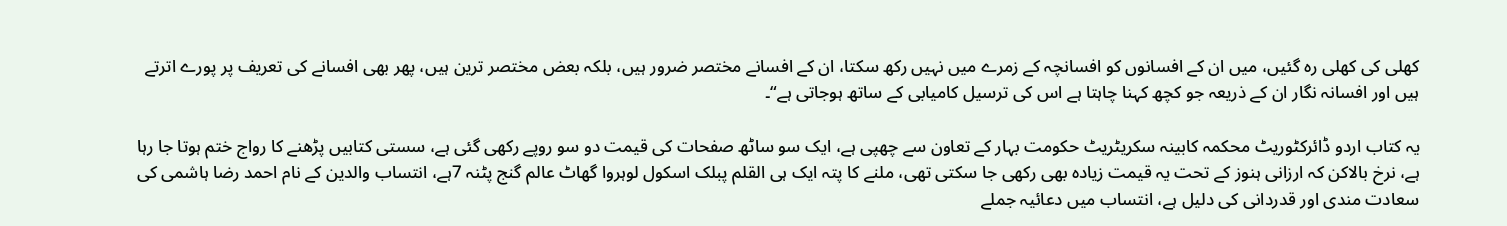کھلی کی کھلی رہ گئیں، میں ان کے افسانوں کو افسانچہ کے زمرے میں نہیں رکھ سکتا، ان کے افسانے مختصر ضرور ہیں، بلکہ بعض مختصر ترین ہیں، پھر بھی افسانے کی تعریف پر پورے اترتے ہیں اور افسانہ نگار ان کے ذریعہ جو کچھ کہنا چاہتا ہے اس کی ترسیل کامیابی کے ساتھ ہوجاتی ہے“۔

یہ کتاب اردو ڈائرکٹوریٹ محکمہ کابینہ سکریٹریٹ حکومت بہار کے تعاون سے چھپی ہے، ایک سو ساٹھ صفحات کی قیمت دو سو روپے رکھی گئی ہے، سستی کتابیں پڑھنے کا رواج ختم ہوتا جا رہا ہے، نرخ بالاکن کہ ارزانی ہنوز کے تحت یہ قیمت زیادہ بھی رکھی جا سکتی تھی، ملنے کا پتہ ایک ہی القلم پبلک اسکول لوہروا گھاٹ عالم گنج پٹنہ 7ہے، انتساب والدین کے نام احمد رضا ہاشمی کی سعادت مندی اور قدردانی کی دلیل ہے، انتساب میں دعائیہ جملے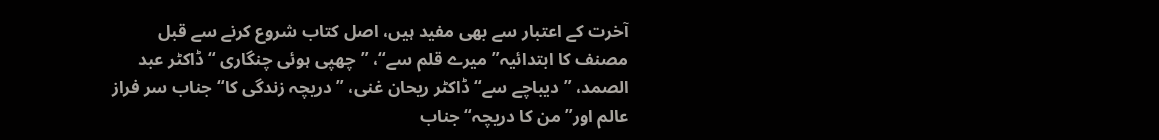آخرت کے اعتبار سے بھی مفید ہیں، اصل کتاب شروع کرنے سے قبل مصنف کا ابتدائیہ” میرے قلم سے“، ”چھپی ہوئی چنگاری “ڈاکٹر عبد الصمد، ” دیباچے سے“ ڈاکٹر ریحان غنی، ”دریچہ زندگی کا“ جناب سر فراز عالم اور” من کا دریچہ“ جناب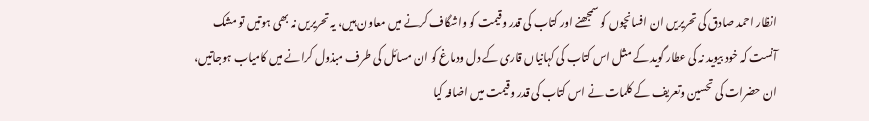انظار احمد صادق کی تحریریں ان افسانچوں کو سمجھنے اور کتاب کی قدر وقیمت کو واشگاف کرنے میں معاون ہیں، یہ تحریریں نہ بھی ہوتیں تو مشک آنست کہ خود بیوید نہ کی عطار گوید کے مثل اس کتاب کی کہانیاں قاری کے دل ودماغ کو ان مسائل کی طرف مبذول کرانے میں کامیاب ہوجاتیں، ان حضرات کی تحسین وتعریف کے کلمات نے اس کتاب کی قدر وقیمت میں اضافہ کیا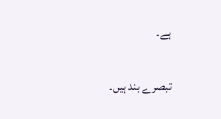ہے۔

تبصرے بند ہیں۔